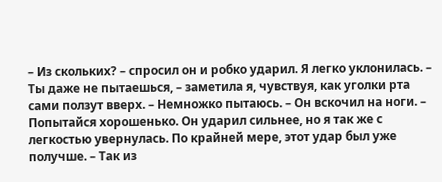– Из скольких? – спросил он и робко ударил. Я легко уклонилась. – Ты даже не пытаешься, – заметила я, чувствуя, как уголки рта сами ползут вверх. – Немножко пытаюсь. – Он вскочил на ноги. – Попытайся хорошенько. Он ударил сильнее, но я так же с легкостью увернулась. По крайней мере, этот удар был уже получше. – Так из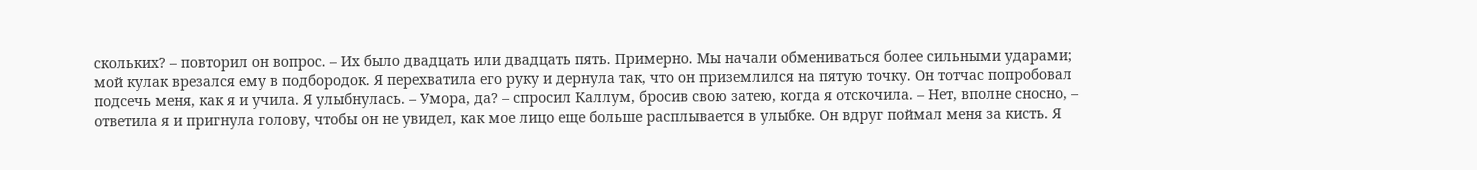скольких? – повторил он вопрос. – Их было двадцать или двадцать пять. Примерно. Мы начали обмениваться более сильными ударами; мой кулак врезался ему в подбородок. Я перехватила его руку и дернула так, что он приземлился на пятую точку. Он тотчас попробовал подсечь меня, как я и учила. Я улыбнулась. – Умора, да? – спросил Каллум, бросив свою затею, когда я отскочила. – Нет, вполне сносно, – ответила я и пригнула голову, чтобы он не увидел, как мое лицо еще больше расплывается в улыбке. Он вдруг поймал меня за кисть. Я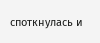споткнулась и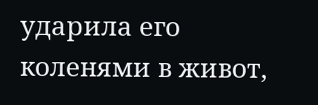ударила его коленями в живот,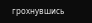грохнувшись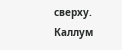сверху. Каллум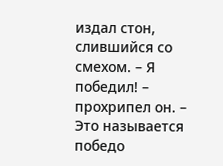издал стон, слившийся со смехом. – Я победил! – прохрипел он. – Это называется победо